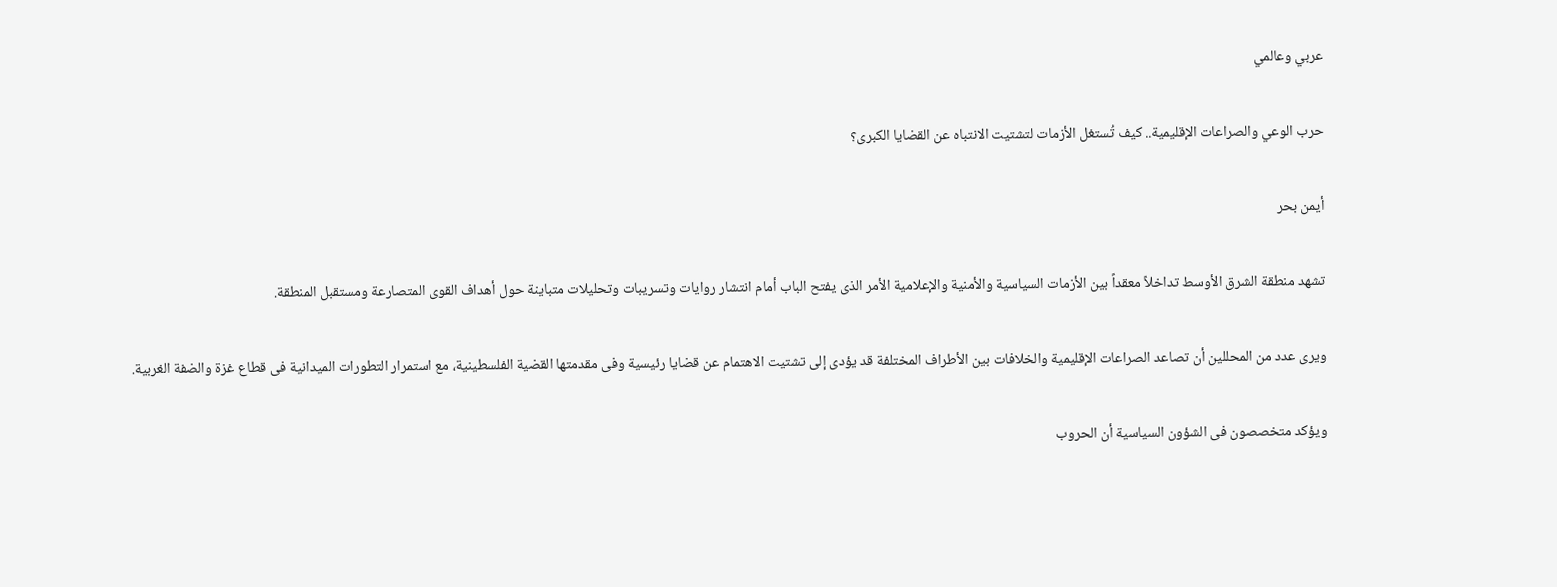عربي وعالمي

حرب الوعي والصراعات الإقليمية.. كيف تُستغل الأزمات لتشتيت الانتباه عن القضايا الكبرى؟

أيمن بحر

تشهد منطقة الشرق الأوسط تداخلاً معقداً بين الأزمات السياسية والأمنية والإعلامية الأمر الذى يفتح الباب أمام انتشار روايات وتسريبات وتحليلات متباينة حول أهداف القوى المتصارعة ومستقبل المنطقة.

ويرى عدد من المحللين أن تصاعد الصراعات الإقليمية والخلافات بين الأطراف المختلفة قد يؤدى إلى تشتيت الاهتمام عن قضايا رئيسية وفى مقدمتها القضية الفلسطينية، مع استمرار التطورات الميدانية فى قطاع غزة والضفة الغربية.

ويؤكد متخصصون فى الشؤون السياسية أن الحروب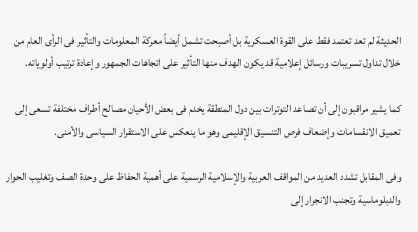الحديثة لم تعد تعتمد فقط على القوة العسكرية بل أصبحت تشمل أيضاً معركة المعلومات والتأثير فى الرأى العام من خلال تداول تسريبات ورسائل إعلامية قد يكون الهدف منها التأثير على اتجاهات الجمهور وإعادة ترتيب أولوياته.

كما يشير مراقبون إلى أن تصاعد التوترات بين دول المنطقة يخدم فى بعض الأحيان مصالح أطراف مختلفة تسعى إلى تعميق الانقسامات وإضعاف فرص التنسيق الإقليمى وهو ما ينعكس على الاستقرار السياسى والأمنى.

وفى المقابل تشدد العديد من المواقف العربية والإسلامية الرسمية على أهمية الحفاظ على وحدة الصف وتغليب الحوار والدبلوماسية وتجنب الانجرار إلى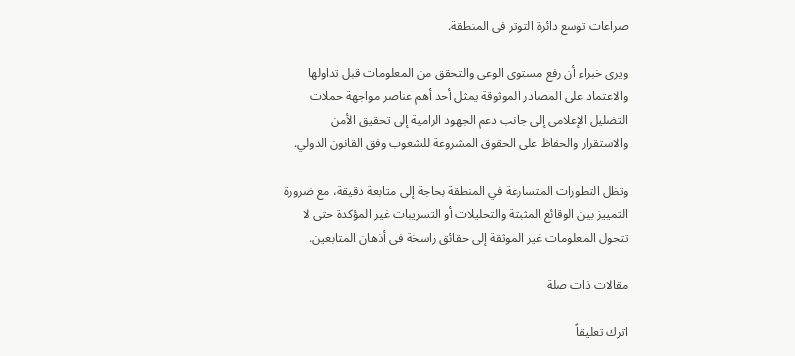صراعات توسع دائرة التوتر فى المنطقة.

ويرى خبراء أن رفع مستوى الوعى والتحقق من المعلومات قبل تداولها والاعتماد على المصادر الموثوقة يمثل أحد أهم عناصر مواجهة حملات التضليل الإعلامى إلى جانب دعم الجهود الرامية إلى تحقيق الأمن والاستقرار والحفاظ على الحقوق المشروعة للشعوب وفق القانون الدولي.

وتظل التطورات المتسارعة في المنطقة بحاجة إلى متابعة دقيقة، مع ضرورة التمييز بين الوقائع المثبتة والتحليلات أو التسريبات غير المؤكدة حتى لا تتحول المعلومات غير الموثقة إلى حقائق راسخة فى أذهان المتابعين.

مقالات ذات صلة

اترك تعليقاً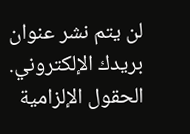لن يتم نشر عنوان بريدك الإلكتروني. الحقول الإلزامية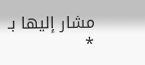مشار إليها بـ *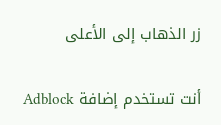زر الذهاب إلى الأعلى

أنت تستخدم إضافة Adblock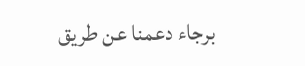برجاء دعمنا عن طريق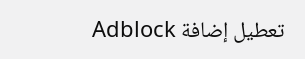تعطيل إضافة Adblock